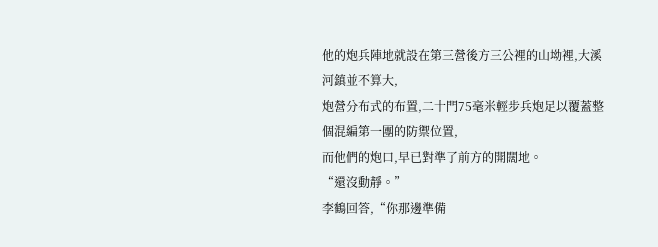他的炮兵陣地就設在第三營後方三公裡的山坳裡,大溪河鎮並不算大,
炮營分布式的布置,二十門75毫米輕步兵炮足以覆蓋整個混編第一團的防禦位置,
而他們的炮口,早已對準了前方的開闊地。
“還沒動靜。”
李鶴回答,“你那邊準備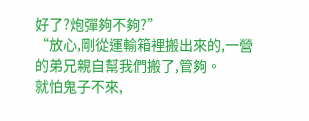好了?炮彈夠不夠?”
“放心,剛從運輸箱裡搬出來的,一營的弟兄親自幫我們搬了,管夠。
就怕鬼子不來,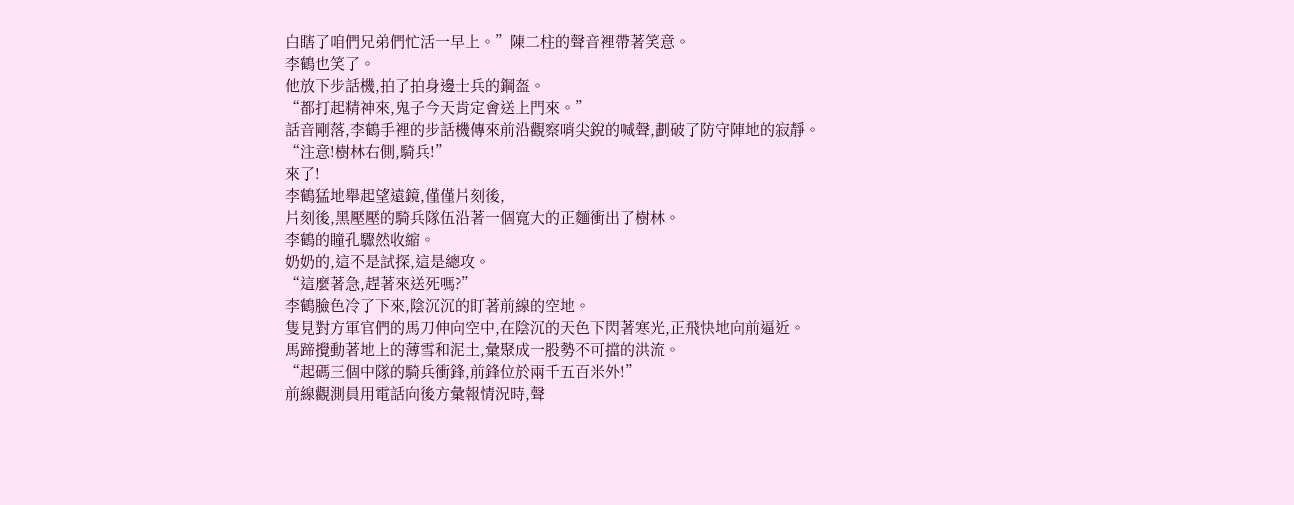白瞎了咱們兄弟們忙活一早上。”陳二柱的聲音裡帶著笑意。
李鶴也笑了。
他放下步話機,拍了拍身邊士兵的鋼盔。
“都打起精神來,鬼子今天肯定會送上門來。”
話音剛落,李鶴手裡的步話機傳來前沿觀察哨尖銳的喊聲,劃破了防守陣地的寂靜。
“注意!樹林右側,騎兵!”
來了!
李鶴猛地舉起望遠鏡,僅僅片刻後,
片刻後,黑壓壓的騎兵隊伍沿著一個寬大的正麵衝出了樹林。
李鶴的瞳孔驟然收縮。
奶奶的,這不是試探,這是總攻。
“這麼著急,趕著來送死嗎?”
李鶴臉色冷了下來,陰沉沉的盯著前線的空地。
隻見對方軍官們的馬刀伸向空中,在陰沉的天色下閃著寒光,正飛快地向前逼近。
馬蹄攪動著地上的薄雪和泥土,彙聚成一股勢不可擋的洪流。
“起碼三個中隊的騎兵衝鋒,前鋒位於兩千五百米外!”
前線觀測員用電話向後方彙報情況時,聲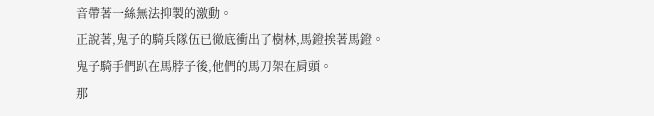音帶著一絲無法抑製的激動。
正說著,鬼子的騎兵隊伍已徹底衝出了樹林,馬鐙挨著馬鐙。
鬼子騎手們趴在馬脖子後,他們的馬刀架在肩頭。
那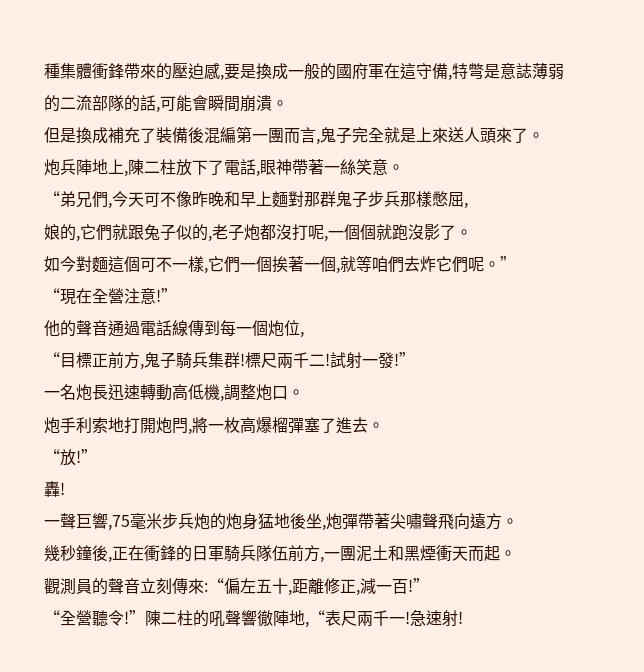種集體衝鋒帶來的壓迫感,要是換成一般的國府軍在這守備,特彆是意誌薄弱的二流部隊的話,可能會瞬間崩潰。
但是換成補充了裝備後混編第一團而言,鬼子完全就是上來送人頭來了。
炮兵陣地上,陳二柱放下了電話,眼神帶著一絲笑意。
“弟兄們,今天可不像昨晚和早上麵對那群鬼子步兵那樣憋屈,
娘的,它們就跟兔子似的,老子炮都沒打呢,一個個就跑沒影了。
如今對麵這個可不一樣,它們一個挨著一個,就等咱們去炸它們呢。”
“現在全營注意!”
他的聲音通過電話線傳到每一個炮位,
“目標正前方,鬼子騎兵集群!標尺兩千二!試射一發!”
一名炮長迅速轉動高低機,調整炮口。
炮手利索地打開炮閂,將一枚高爆榴彈塞了進去。
“放!”
轟!
一聲巨響,75毫米步兵炮的炮身猛地後坐,炮彈帶著尖嘯聲飛向遠方。
幾秒鐘後,正在衝鋒的日軍騎兵隊伍前方,一團泥土和黑煙衝天而起。
觀測員的聲音立刻傳來:“偏左五十,距離修正,減一百!”
“全營聽令!”陳二柱的吼聲響徹陣地,“表尺兩千一!急速射!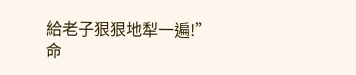給老子狠狠地犁一遍!”
命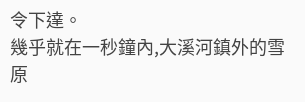令下達。
幾乎就在一秒鐘內,大溪河鎮外的雪原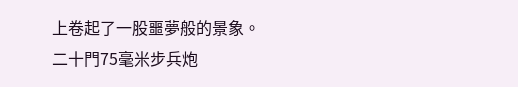上卷起了一股噩夢般的景象。
二十門75毫米步兵炮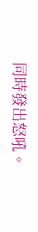同時發出怒吼。